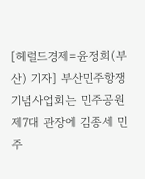[헤럴드경제=윤정희(부산) 기자] 부산민주항쟁기념사업회는 민주공원 제7대 관장에 김종세 민주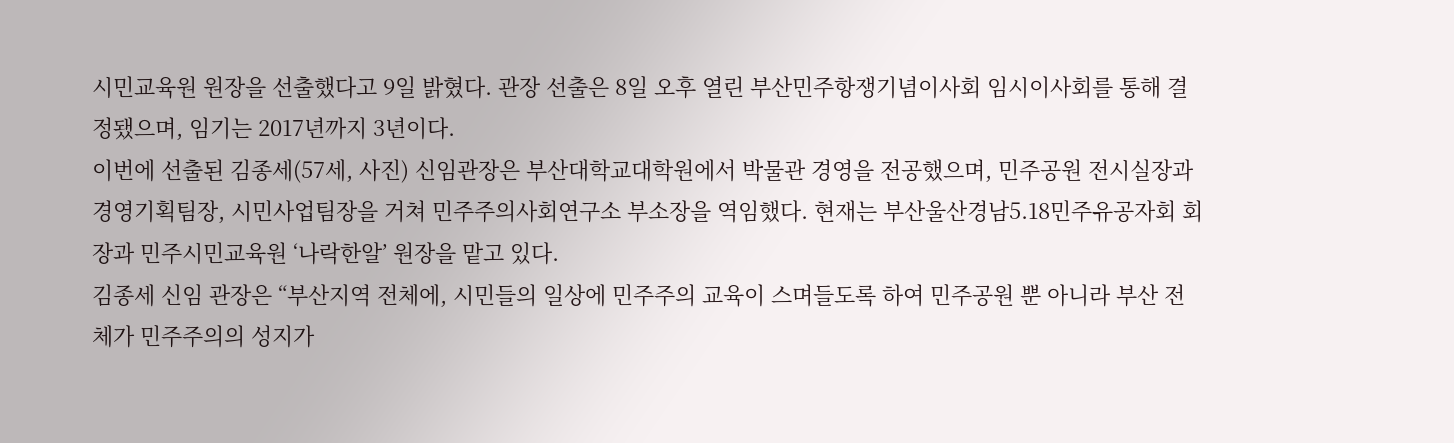시민교육원 원장을 선출했다고 9일 밝혔다. 관장 선출은 8일 오후 열린 부산민주항쟁기념이사회 임시이사회를 통해 결정됐으며, 임기는 2017년까지 3년이다.
이번에 선출된 김종세(57세, 사진) 신임관장은 부산대학교대학원에서 박물관 경영을 전공했으며, 민주공원 전시실장과 경영기획팀장, 시민사업팀장을 거쳐 민주주의사회연구소 부소장을 역임했다. 현재는 부산울산경남5.18민주유공자회 회장과 민주시민교육원 ‘나락한알’ 원장을 맡고 있다.
김종세 신임 관장은 “부산지역 전체에, 시민들의 일상에 민주주의 교육이 스며들도록 하여 민주공원 뿐 아니라 부산 전체가 민주주의의 성지가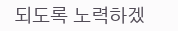되도록 노력하겠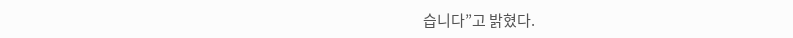습니다”고 밝혔다.